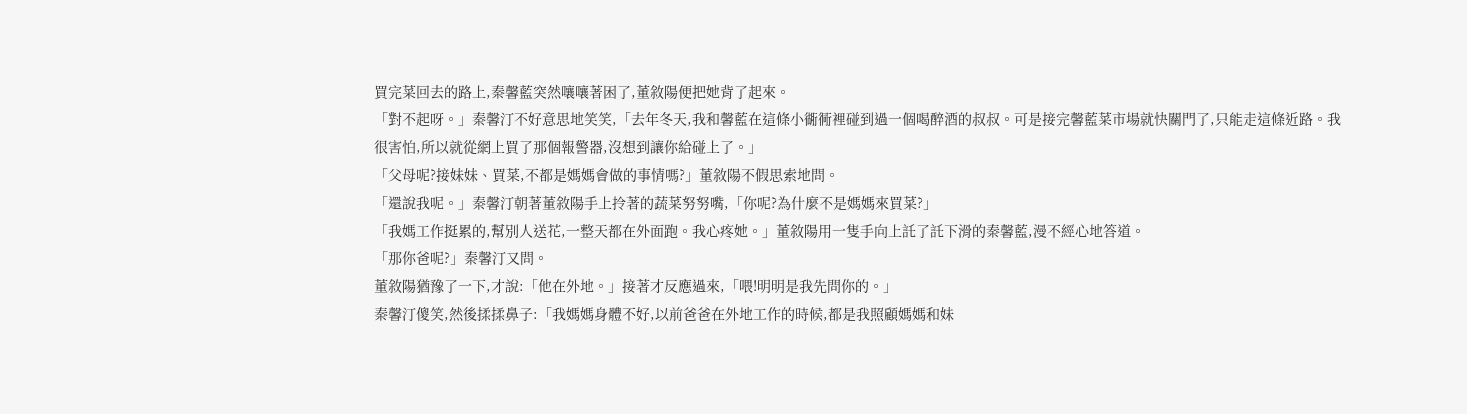買完菜回去的路上,秦馨藍突然嚷嚷著困了,董敘陽便把她背了起來。
「對不起呀。」秦馨汀不好意思地笑笑,「去年冬天,我和馨藍在這條小衚衕裡碰到過一個喝醉酒的叔叔。可是接完馨藍菜市場就快關門了,只能走這條近路。我很害怕,所以就從網上買了那個報警器,沒想到讓你給碰上了。」
「父母呢?接妹妹、買菜,不都是媽媽會做的事情嗎?」董敘陽不假思索地問。
「還說我呢。」秦馨汀朝著董敘陽手上拎著的蔬菜努努嘴,「你呢?為什麼不是媽媽來買菜?」
「我媽工作挺累的,幫別人送花,一整天都在外面跑。我心疼她。」董敘陽用一隻手向上託了託下滑的秦馨藍,漫不經心地答道。
「那你爸呢?」秦馨汀又問。
董敘陽猶豫了一下,才說:「他在外地。」接著才反應過來,「喂!明明是我先問你的。」
秦馨汀傻笑,然後揉揉鼻子:「我媽媽身體不好,以前爸爸在外地工作的時候,都是我照顧媽媽和妹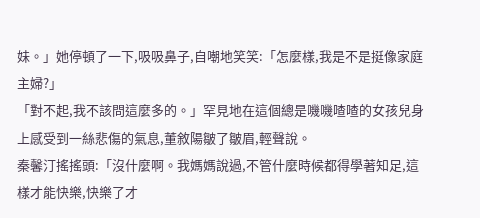妹。」她停頓了一下,吸吸鼻子,自嘲地笑笑:「怎麼樣,我是不是挺像家庭主婦?」
「對不起,我不該問這麼多的。」罕見地在這個總是嘰嘰喳喳的女孩兒身上感受到一絲悲傷的氣息,董敘陽皺了皺眉,輕聲說。
秦馨汀搖搖頭:「沒什麼啊。我媽媽說過,不管什麼時候都得學著知足,這樣才能快樂,快樂了才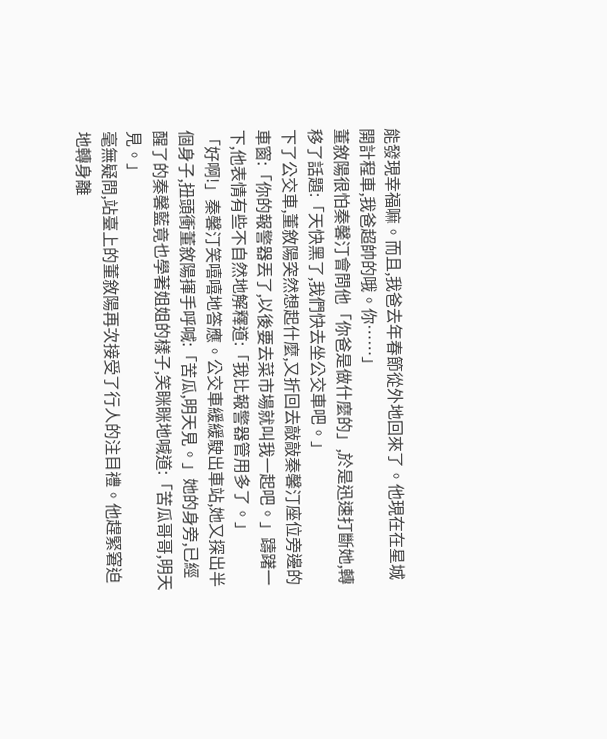能發現幸福嘛。而且,我爸去年春節從外地回來了。他現在在星城開計程車,我爸超帥的哦。你……」
董敘陽很怕秦馨汀會問他「你爸是做什麼的」,於是迅速打斷她,轉移了話題:「天快黑了,我們快去坐公交車吧。」
下了公交車,董敘陽突然想起什麼,又折回去敲敲秦馨汀座位旁邊的車窗:「你的報警器丟了,以後要去菜市場就叫我一起吧。」躊躇一下,他表情有些不自然地解釋道:「我比報警器管用多了。」
「好啊!」秦馨汀笑嘻嘻地答應。公交車緩緩駛出車站,她又探出半個身子,扭頭衝董敘陽揮手呼喊:「苦瓜,明天見。」她的身旁,已經醒了的秦馨藍竟也學著姐姐的樣子,笑眯眯地喊道:「苦瓜哥哥,明天見。」
毫無疑問,站臺上的董敘陽再次接受了行人的注目禮。他趕緊窘迫地轉身離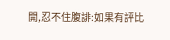開,忍不住腹誹:如果有評比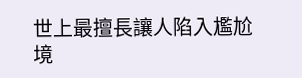世上最擅長讓人陷入尷尬境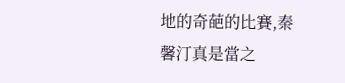地的奇葩的比賽,秦馨汀真是當之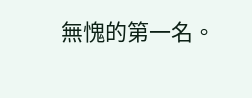無愧的第一名。